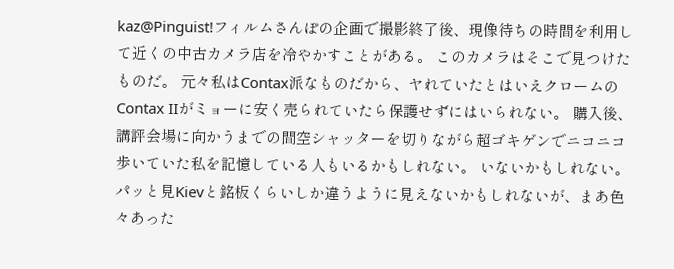kaz@Pinguist!フィルムさんぽの企画で撮影終了後、現像待ちの時間を利用して近くの中古カメラ店を冷やかすことがある。 このカメラはそこで見つけたものだ。 元々私はContax派なものだから、ヤれていたとはいえクロームのContax IIがミョーに安く売られていたら保護せずにはいられない。 購入後、講評会場に向かうまでの間空シャッターを切りながら超ゴキゲンでニコニコ歩いていた私を記憶している人もいるかもしれない。 いないかもしれない。 パッと見Kievと銘板くらいしか違うように見えないかもしれないが、まあ色々あった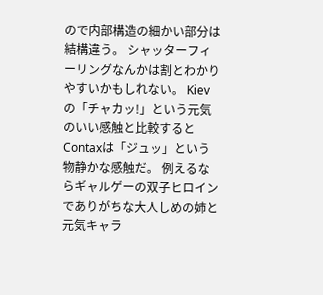ので内部構造の細かい部分は結構違う。 シャッターフィーリングなんかは割とわかりやすいかもしれない。 Kievの「チャカッ!」という元気のいい感触と比較するとContaxは「ジュッ」という物静かな感触だ。 例えるならギャルゲーの双子ヒロインでありがちな大人しめの姉と元気キャラ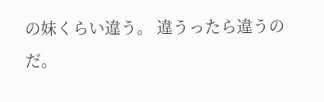の妹くらい違う。 違うったら違うのだ。